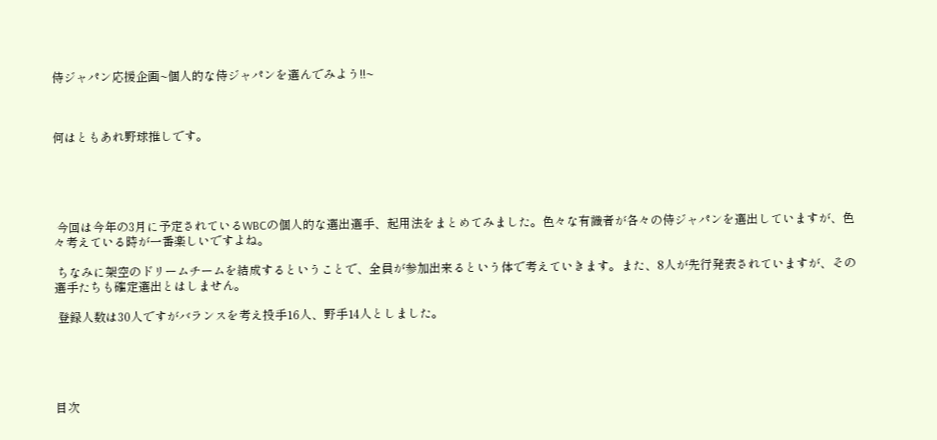侍ジャパン応援企画~個人的な侍ジャパンを選んでみよう!!~



何はともあれ野球推しです。





 今回は今年の3月に予定されているWBCの個人的な選出選手、起用法をまとめてみました。色々な有識者が各々の侍ジャパンを選出していますが、色々考えている時が一番楽しいですよね。

 ちなみに架空のドリームチームを結成するということで、全員が参加出来るという体で考えていきます。また、8人が先行発表されていますが、その選手たちも確定選出とはしません。

 登録人数は30人ですがバランスを考え投手16人、野手14人としました。





目次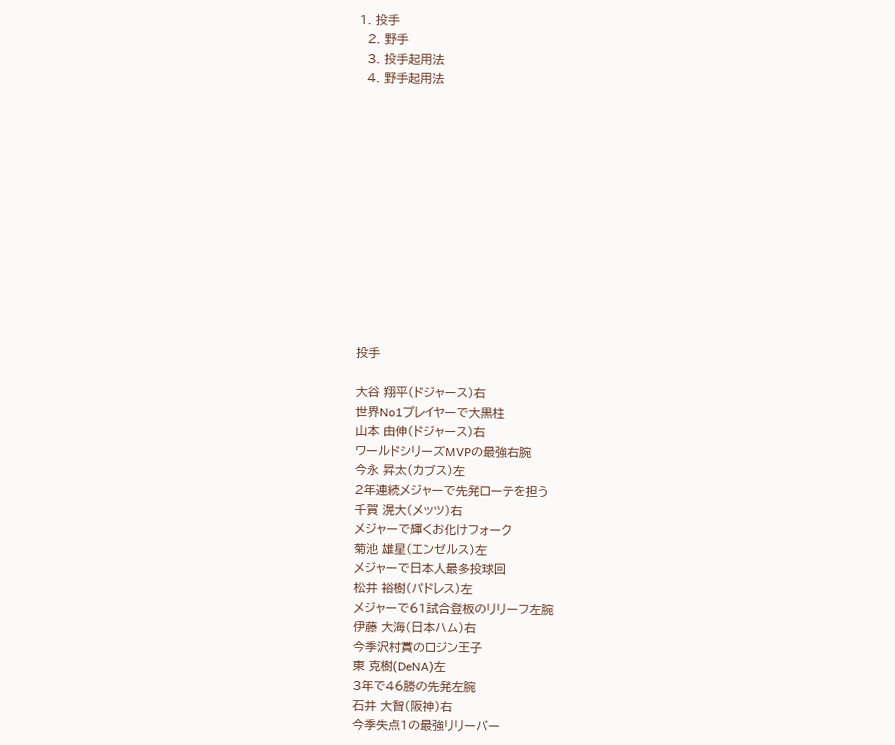1. 投手
  2. 野手
  3. 投手起用法
  4. 野手起用法













投手

大谷 翔平(ドジャース)右
世界No1プレイヤーで大黒柱
山本 由伸(ドジャース)右
ワールドシリーズMVPの最強右腕
今永 昇太(カブス)左
2年連続メジャーで先発ローテを担う
千賀 滉大(メッツ)右
メジャーで輝くお化けフォーク
菊池 雄星(エンゼルス)左
メジャーで日本人最多投球回
松井 裕樹(パドレス)左
メジャーで61試合登板のリリーフ左腕
伊藤 大海(日本ハム)右
今季沢村賞のロジン王子
東 克樹(DeNA)左
3年で46勝の先発左腕
石井 大智(阪神)右
今季失点1の最強リリーバー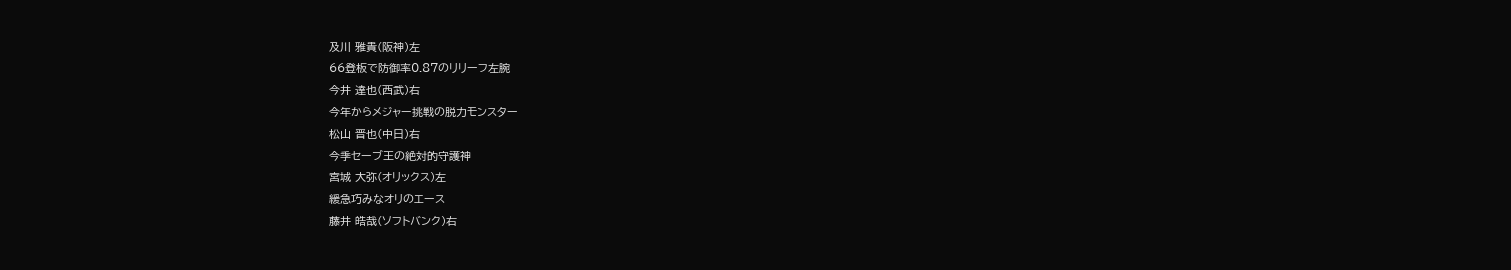及川 雅貴(阪神)左
66登板で防御率0.87のリリーフ左腕
今井 達也(西武)右
今年からメジャー挑戦の脱力モンスター
松山 晋也(中日)右
今季セーブ王の絶対的守護神
宮城 大弥(オリックス)左
緩急巧みなオリのエース
藤井 皓哉(ソフトバンク)右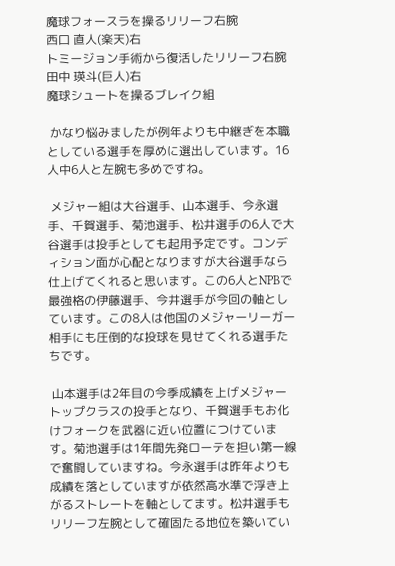魔球フォースラを操るリリーフ右腕
西口 直人(楽天)右
トミージョン手術から復活したリリーフ右腕
田中 瑛斗(巨人)右
魔球シュートを操るブレイク組

 かなり悩みましたが例年よりも中継ぎを本職としている選手を厚めに選出しています。16人中6人と左腕も多めですね。

 メジャー組は大谷選手、山本選手、今永選手、千賀選手、菊池選手、松井選手の6人で大谷選手は投手としても起用予定です。コンディション面が心配となりますが大谷選手なら仕上げてくれると思います。この6人とNPBで最強格の伊藤選手、今井選手が今回の軸としています。この8人は他国のメジャーリーガー相手にも圧倒的な投球を見せてくれる選手たちです。

 山本選手は2年目の今季成績を上げメジャートップクラスの投手となり、千賀選手もお化けフォークを武器に近い位置につけています。菊池選手は1年間先発ローテを担い第一線で奮闘していますね。今永選手は昨年よりも成績を落としていますが依然高水準で浮き上がるストレートを軸としてます。松井選手もリリーフ左腕として確固たる地位を築いてい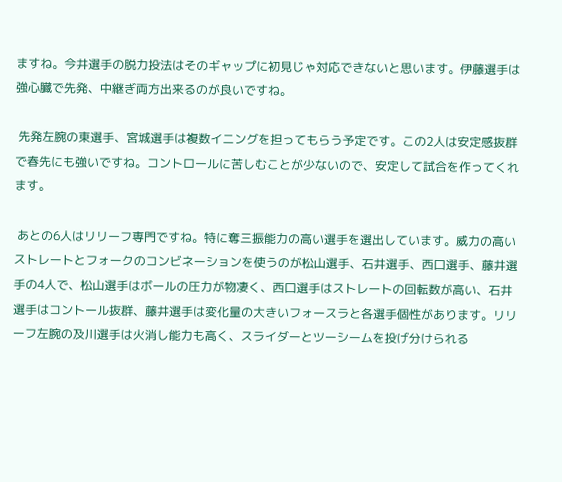ますね。今井選手の脱力投法はそのギャップに初見じゃ対応できないと思います。伊藤選手は強心臓で先発、中継ぎ両方出来るのが良いですね。

 先発左腕の東選手、宮城選手は複数イニングを担ってもらう予定です。この2人は安定感抜群で春先にも強いですね。コントロールに苦しむことが少ないので、安定して試合を作ってくれます。

 あとの6人はリリーフ専門ですね。特に奪三振能力の高い選手を選出しています。威力の高いストレートとフォークのコンビネーションを使うのが松山選手、石井選手、西口選手、藤井選手の4人で、松山選手はボールの圧力が物凄く、西口選手はストレートの回転数が高い、石井選手はコントール抜群、藤井選手は変化量の大きいフォースラと各選手個性があります。リリーフ左腕の及川選手は火消し能力も高く、スライダーとツーシームを投げ分けられる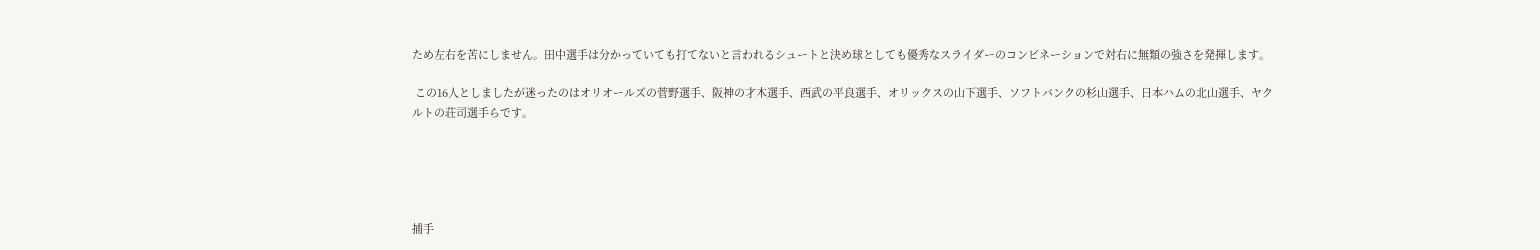ため左右を苦にしません。田中選手は分かっていても打てないと言われるシュートと決め球としても優秀なスライダーのコンビネーションで対右に無類の強さを発揮します。

 この16人としましたが迷ったのはオリオールズの菅野選手、阪神の才木選手、西武の平良選手、オリックスの山下選手、ソフトバンクの杉山選手、日本ハムの北山選手、ヤクルトの荘司選手らです。





捕手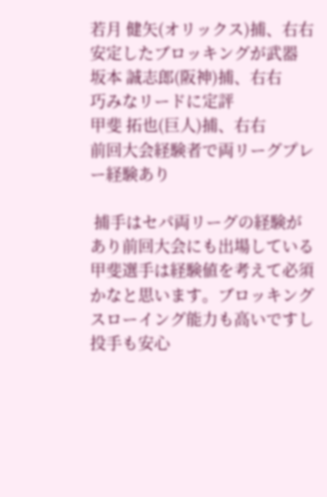若月 健矢(オリックス)捕、右右
安定したブロッキングが武器
坂本 誠志郎(阪神)捕、右右
巧みなリードに定評
甲斐 拓也(巨人)捕、右右
前回大会経験者で両リーグプレー経験あり

 捕手はセパ両リーグの経験があり前回大会にも出場している甲斐選手は経験値を考えて必須かなと思います。ブロッキングスローイング能力も高いですし投手も安心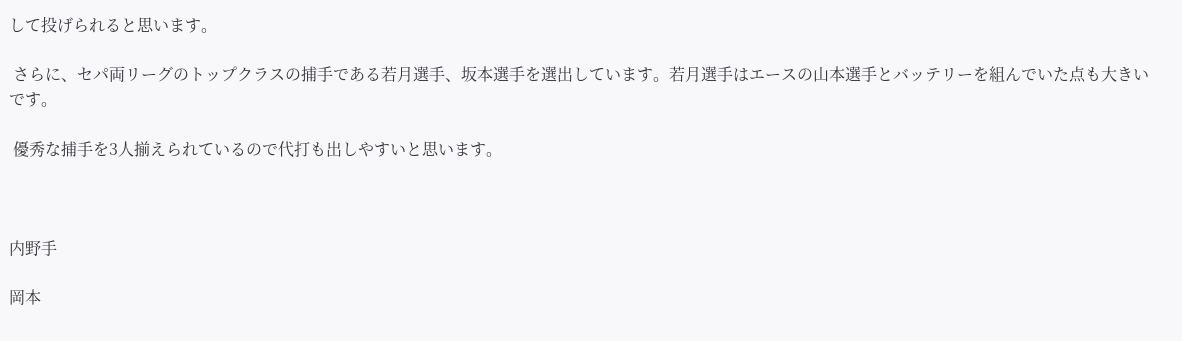して投げられると思います。

 さらに、セパ両リーグのトップクラスの捕手である若月選手、坂本選手を選出しています。若月選手はエースの山本選手とバッテリーを組んでいた点も大きいです。

 優秀な捕手を3人揃えられているので代打も出しやすいと思います。



内野手

岡本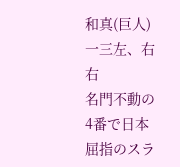和真(巨人)一三左、右右
名門不動の4番で日本屈指のスラ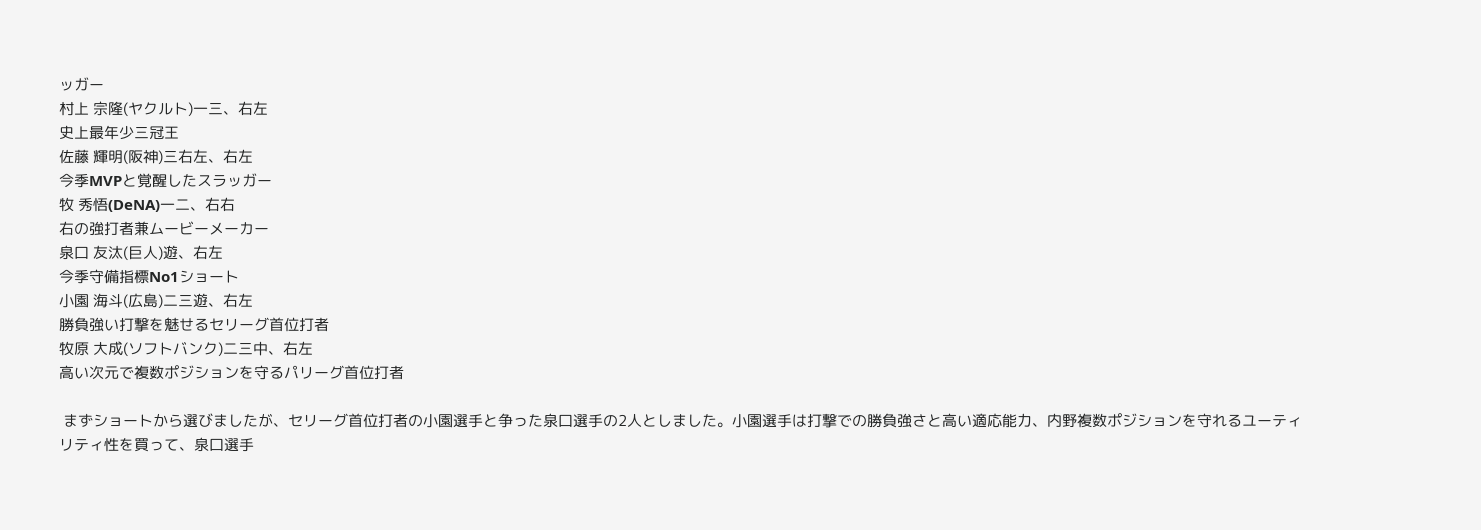ッガー
村上 宗隆(ヤクルト)一三、右左
史上最年少三冠王
佐藤 輝明(阪神)三右左、右左
今季MVPと覚醒したスラッガー
牧 秀悟(DeNA)一二、右右
右の強打者兼ムービーメーカー
泉口 友汰(巨人)遊、右左
今季守備指標No1ショート
小園 海斗(広島)二三遊、右左
勝負強い打撃を魅せるセリーグ首位打者
牧原 大成(ソフトバンク)二三中、右左
高い次元で複数ポジションを守るパリーグ首位打者

 まずショートから選びましたが、セリーグ首位打者の小園選手と争った泉口選手の2人としました。小園選手は打撃での勝負強さと高い適応能力、内野複数ポジションを守れるユーティリティ性を買って、泉口選手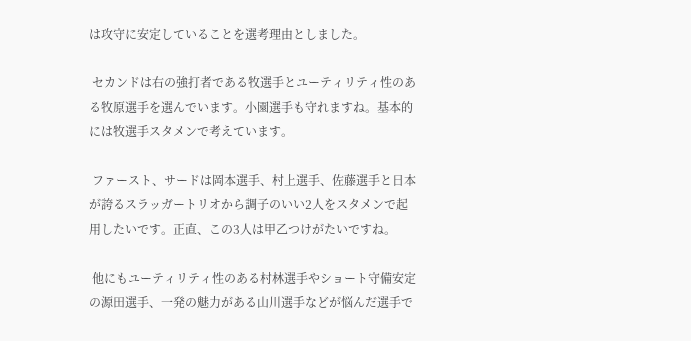は攻守に安定していることを選考理由としました。

 セカンドは右の強打者である牧選手とユーティリティ性のある牧原選手を選んでいます。小園選手も守れますね。基本的には牧選手スタメンで考えています。

 ファースト、サードは岡本選手、村上選手、佐藤選手と日本が誇るスラッガートリオから調子のいい2人をスタメンで起用したいです。正直、この3人は甲乙つけがたいですね。

 他にもユーティリティ性のある村林選手やショート守備安定の源田選手、一発の魅力がある山川選手などが悩んだ選手で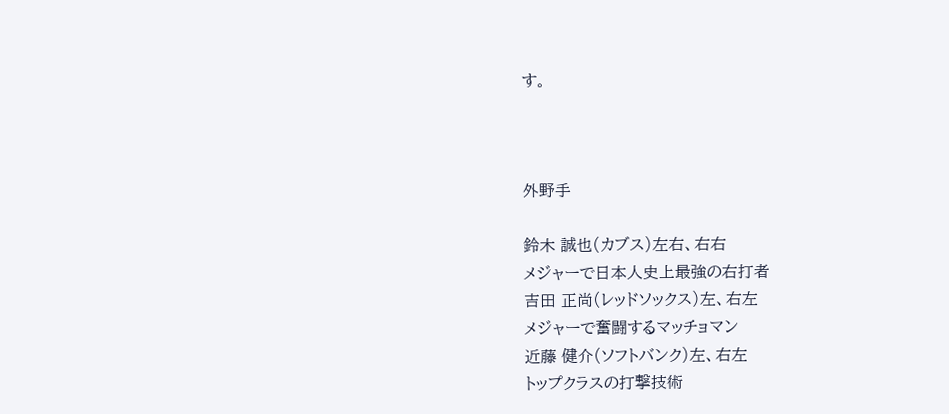す。



外野手

鈴木 誠也(カブス)左右、右右
メジャーで日本人史上最強の右打者
吉田 正尚(レッドソックス)左、右左
メジャーで奮闘するマッチョマン
近藤 健介(ソフトバンク)左、右左
トップクラスの打撃技術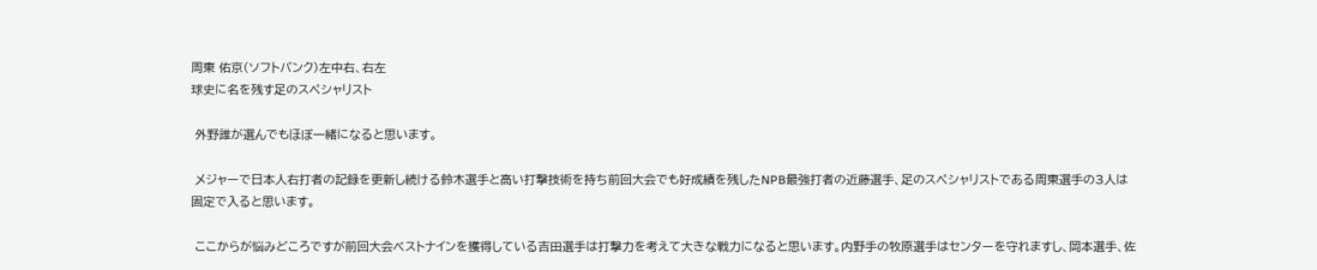周東 佑京(ソフトバンク)左中右、右左
球史に名を残す足のスペシャリスト

 外野誰が選んでもほぼ一緒になると思います。

 メジャーで日本人右打者の記録を更新し続ける鈴木選手と高い打撃技術を持ち前回大会でも好成績を残したNPB最強打者の近藤選手、足のスペシャリストである周東選手の3人は固定で入ると思います。

 ここからが悩みどころですが前回大会ベストナインを獲得している吉田選手は打撃力を考えて大きな戦力になると思います。内野手の牧原選手はセンターを守れますし、岡本選手、佐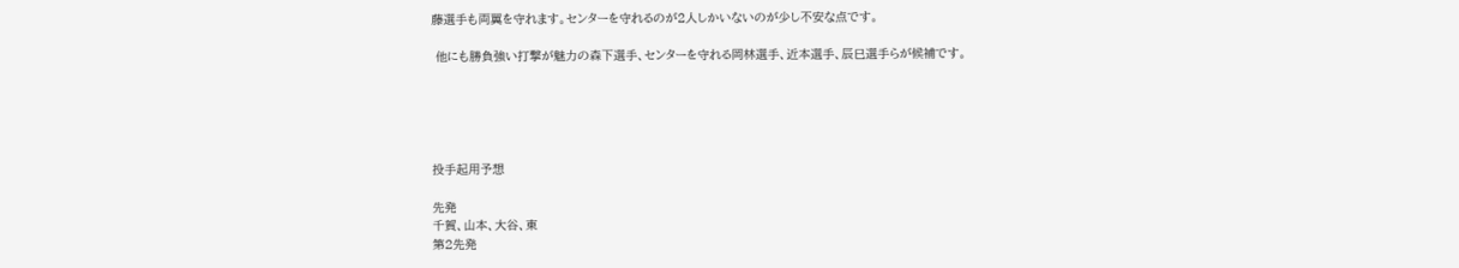藤選手も両翼を守れます。センターを守れるのが2人しかいないのが少し不安な点です。

 他にも勝負強い打撃が魅力の森下選手、センターを守れる岡林選手、近本選手、辰巳選手らが候補です。





投手起用予想

先発
千賀、山本、大谷、東
第2先発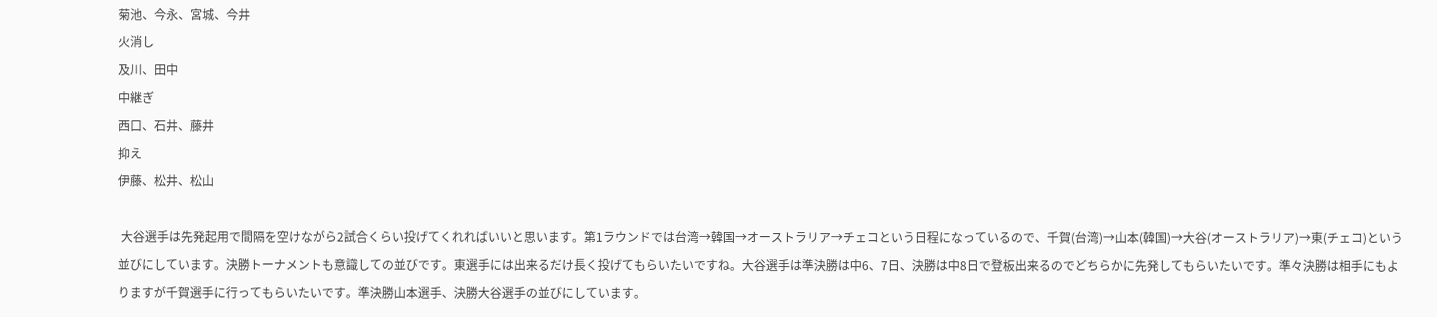菊池、今永、宮城、今井
火消し
及川、田中
中継ぎ
西口、石井、藤井
抑え
伊藤、松井、松山

 大谷選手は先発起用で間隔を空けながら2試合くらい投げてくれればいいと思います。第1ラウンドでは台湾→韓国→オーストラリア→チェコという日程になっているので、千賀(台湾)→山本(韓国)→大谷(オーストラリア)→東(チェコ)という並びにしています。決勝トーナメントも意識しての並びです。東選手には出来るだけ長く投げてもらいたいですね。大谷選手は準決勝は中6、7日、決勝は中8日で登板出来るのでどちらかに先発してもらいたいです。準々決勝は相手にもよりますが千賀選手に行ってもらいたいです。準決勝山本選手、決勝大谷選手の並びにしています。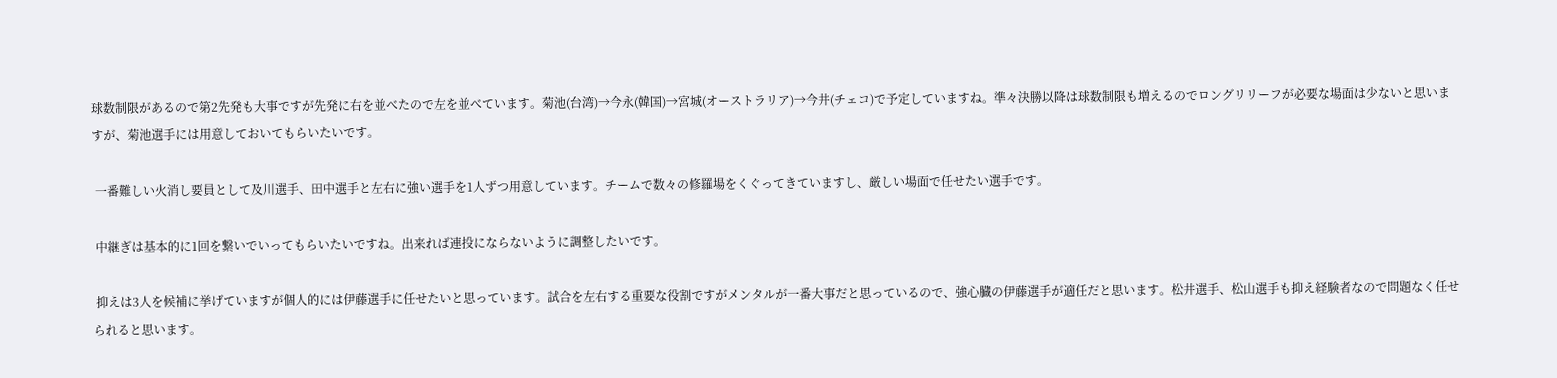球数制限があるので第2先発も大事ですが先発に右を並べたので左を並べています。菊池(台湾)→今永(韓国)→宮城(オーストラリア)→今井(チェコ)で予定していますね。準々決勝以降は球数制限も増えるのでロングリリーフが必要な場面は少ないと思いますが、菊池選手には用意しておいてもらいたいです。

 一番難しい火消し要員として及川選手、田中選手と左右に強い選手を1人ずつ用意しています。チームで数々の修羅場をくぐってきていますし、厳しい場面で任せたい選手です。

 中継ぎは基本的に1回を繋いでいってもらいたいですね。出来れば連投にならないように調整したいです。

 抑えは3人を候補に挙げていますが個人的には伊藤選手に任せたいと思っています。試合を左右する重要な役割ですがメンタルが一番大事だと思っているので、強心臓の伊藤選手が適任だと思います。松井選手、松山選手も抑え経験者なので問題なく任せられると思います。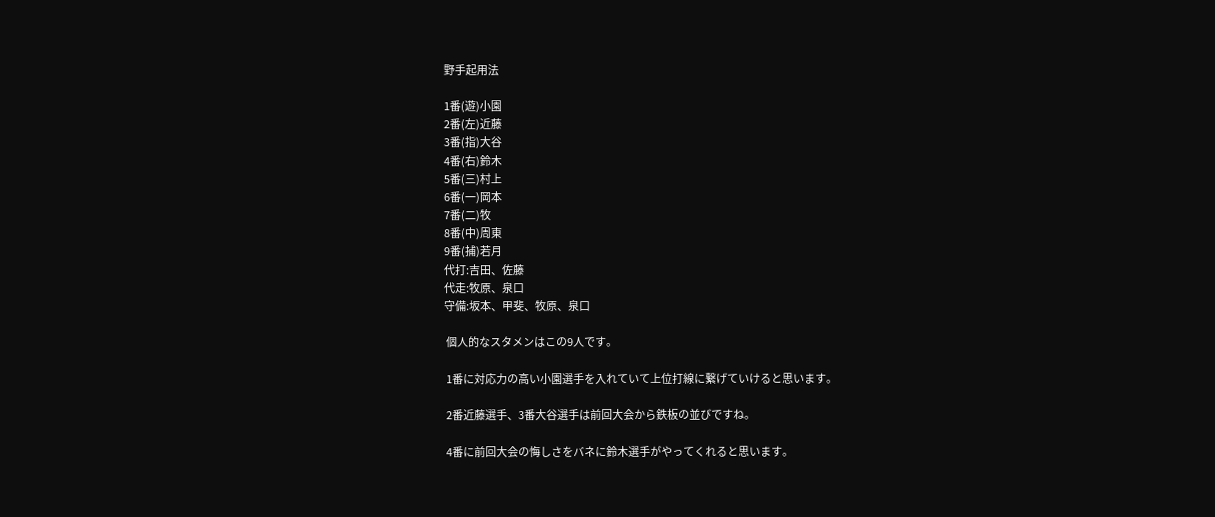野手起用法

1番(遊)小園
2番(左)近藤
3番(指)大谷
4番(右)鈴木
5番(三)村上
6番(一)岡本
7番(二)牧
8番(中)周東
9番(捕)若月
代打:吉田、佐藤
代走:牧原、泉口
守備:坂本、甲斐、牧原、泉口

 個人的なスタメンはこの9人です。

 1番に対応力の高い小園選手を入れていて上位打線に繋げていけると思います。

 2番近藤選手、3番大谷選手は前回大会から鉄板の並びですね。

 4番に前回大会の悔しさをバネに鈴木選手がやってくれると思います。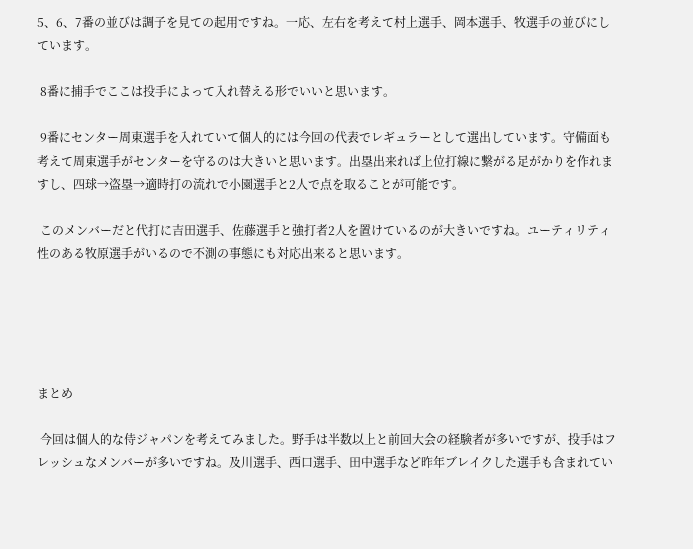5、6、7番の並びは調子を見ての起用ですね。一応、左右を考えて村上選手、岡本選手、牧選手の並びにしています。

 8番に捕手でここは投手によって入れ替える形でいいと思います。

 9番にセンター周東選手を入れていて個人的には今回の代表でレギュラーとして選出しています。守備面も考えて周東選手がセンターを守るのは大きいと思います。出塁出来れば上位打線に繋がる足がかりを作れますし、四球→盗塁→適時打の流れで小園選手と2人で点を取ることが可能です。

 このメンバーだと代打に吉田選手、佐藤選手と強打者2人を置けているのが大きいですね。ユーティリティ性のある牧原選手がいるので不測の事態にも対応出来ると思います。





まとめ

 今回は個人的な侍ジャパンを考えてみました。野手は半数以上と前回大会の経験者が多いですが、投手はフレッシュなメンバーが多いですね。及川選手、西口選手、田中選手など昨年ブレイクした選手も含まれてい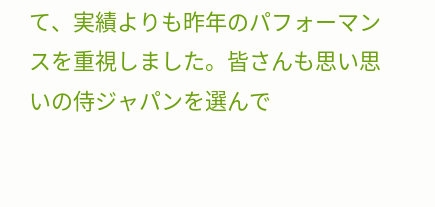て、実績よりも昨年のパフォーマンスを重視しました。皆さんも思い思いの侍ジャパンを選んで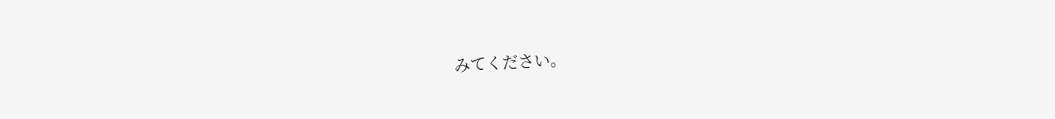みてください。